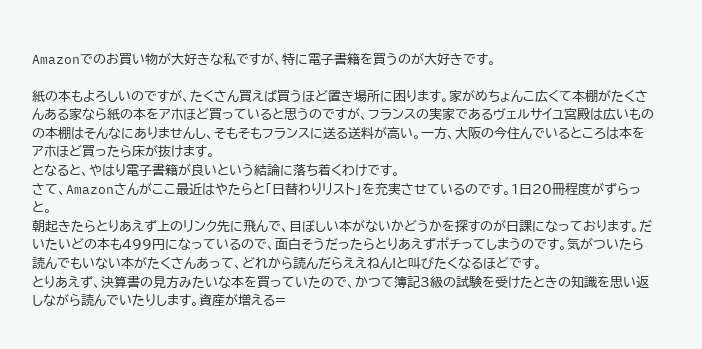Amazonでのお買い物が大好きな私ですが、特に電子書籍を買うのが大好きです。

紙の本もよろしいのですが、たくさん買えば買うほど置き場所に困ります。家がめちょんこ広くて本棚がたくさんある家なら紙の本をアホほど買っていると思うのですが、フランスの実家であるヴェルサイユ宮殿は広いものの本棚はそんなにありませんし、そもそもフランスに送る送料が高い。一方、大阪の今住んでいるところは本をアホほど買ったら床が抜けます。
となると、やはり電子書籍が良いという結論に落ち着くわけです。
さて、Amazonさんがここ最近はやたらと「日替わりリスト」を充実させているのです。1日20冊程度がずらっと。
朝起きたらとりあえず上のリンク先に飛んで、目ぼしい本がないかどうかを探すのが日課になっております。だいたいどの本も499円になっているので、面白そうだったらとりあえずポチってしまうのです。気がついたら読んでもいない本がたくさんあって、どれから読んだらええねん!と叫びたくなるほどです。
とりあえず、決算書の見方みたいな本を買っていたので、かつて簿記3級の試験を受けたときの知識を思い返しながら読んでいたりします。資産が増える=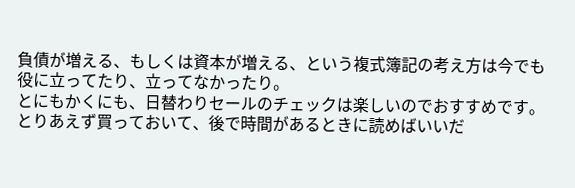負債が増える、もしくは資本が増える、という複式簿記の考え方は今でも役に立ってたり、立ってなかったり。
とにもかくにも、日替わりセールのチェックは楽しいのでおすすめです。とりあえず買っておいて、後で時間があるときに読めばいいだ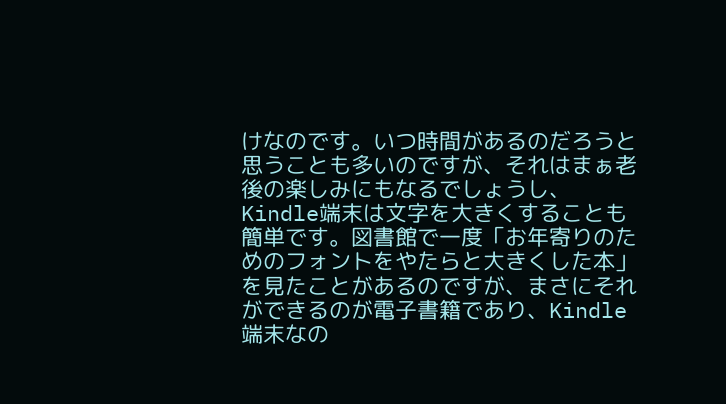けなのです。いつ時間があるのだろうと思うことも多いのですが、それはまぁ老後の楽しみにもなるでしょうし、Kindle端末は文字を大きくすることも簡単です。図書館で一度「お年寄りのためのフォントをやたらと大きくした本」を見たことがあるのですが、まさにそれができるのが電子書籍であり、Kindle端末なの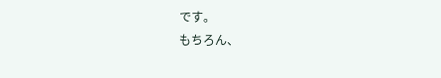です。
もちろん、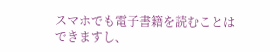スマホでも電子書籍を読むことはできますし、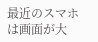最近のスマホは画面が大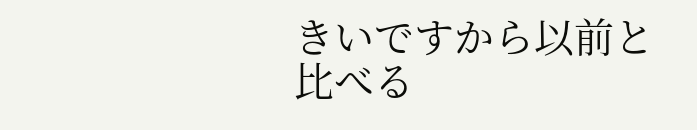きいですから以前と比べる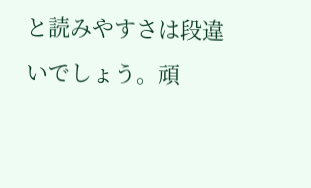と読みやすさは段違いでしょう。頑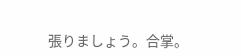張りましょう。合掌。